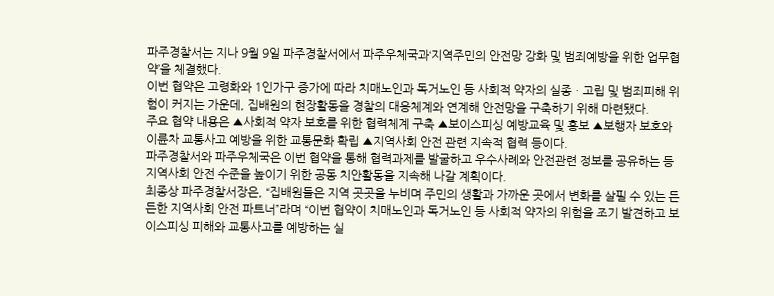파주경찰서는 지나 9월 9일 파주경찰서에서 파주우체국과‘지역주민의 안전망 강화 및 범죄예방을 위한 업무협약’을 체결했다.
이번 협약은 고령화와 1인가구 증가에 따라 치매노인과 독거노인 등 사회적 약자의 실종ㆍ고립 및 범죄피해 위험이 커지는 가운데, 집배원의 현장활동을 경찰의 대응체계와 연계해 안전망을 구축하기 위해 마련됐다.
주요 협약 내용은 ▲사회적 약자 보호를 위한 협력체계 구축 ▲보이스피싱 예방교육 및 홍보 ▲보행자 보호와 이륜차 교통사고 예방을 위한 교통문화 확립 ▲지역사회 안전 관련 지속적 협력 등이다.
파주경찰서와 파주우체국은 이번 협약을 통해 협력과제를 발굴하고 우수사례와 안전관련 정보를 공유하는 등 지역사회 안전 수준을 높이기 위한 공동 치안활동을 지속해 나갈 계획이다.
최종상 파주경찰서장은, “집배원들은 지역 곳곳을 누비며 주민의 생활과 가까운 곳에서 변화를 살필 수 있는 든든한 지역사회 안전 파트너”라며 “이번 협약이 치매노인과 독거노인 등 사회적 약자의 위험을 조기 발견하고 보이스피싱 피해와 교통사고를 예방하는 실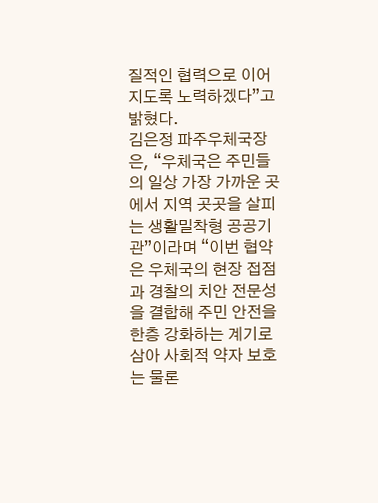질적인 협력으로 이어지도록 노력하겠다”고 밝혔다.
김은정 파주우체국장은, “우체국은 주민들의 일상 가장 가까운 곳에서 지역 곳곳을 살피는 생활밀착형 공공기관”이라며 “이번 협약은 우체국의 현장 접점과 경찰의 치안 전문성을 결합해 주민 안전을 한층 강화하는 계기로 삼아 사회적 약자 보호는 물론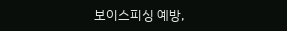보이스피싱 예방,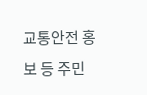교통안전 홍보 등 주민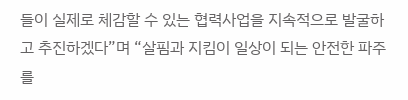들이 실제로 체감할 수 있는 협력사업을 지속적으로 발굴하고 추진하겠다”며 “살핌과 지킴이 일상이 되는 안전한 파주를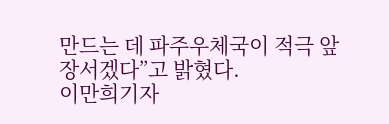만드는 데 파주우체국이 적극 앞장서겠다”고 밝혔다.
이만희기자